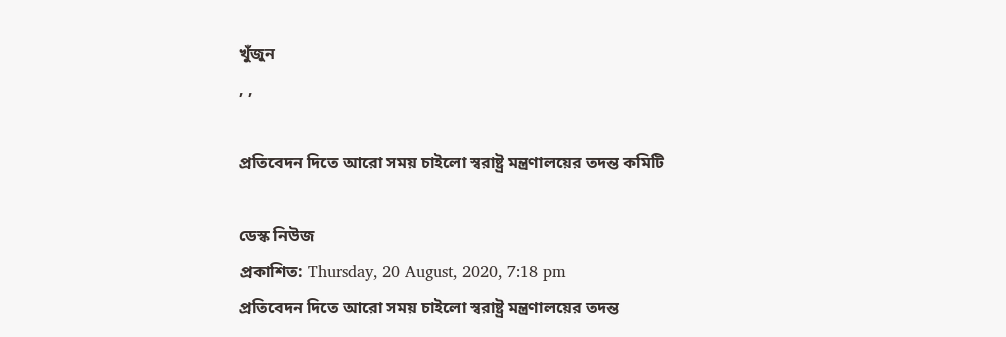খুঁজুন
, ,

প্রতিবেদন দিতে আরো সময় চাইলো স্বরাষ্ট্র মন্ত্রণালয়ের তদন্ত কমিটি

ডেস্ক নিউজ
প্রকাশিত: Thursday, 20 August, 2020, 7:18 pm
প্রতিবেদন দিতে আরো সময় চাইলো স্বরাষ্ট্র মন্ত্রণালয়ের তদন্ত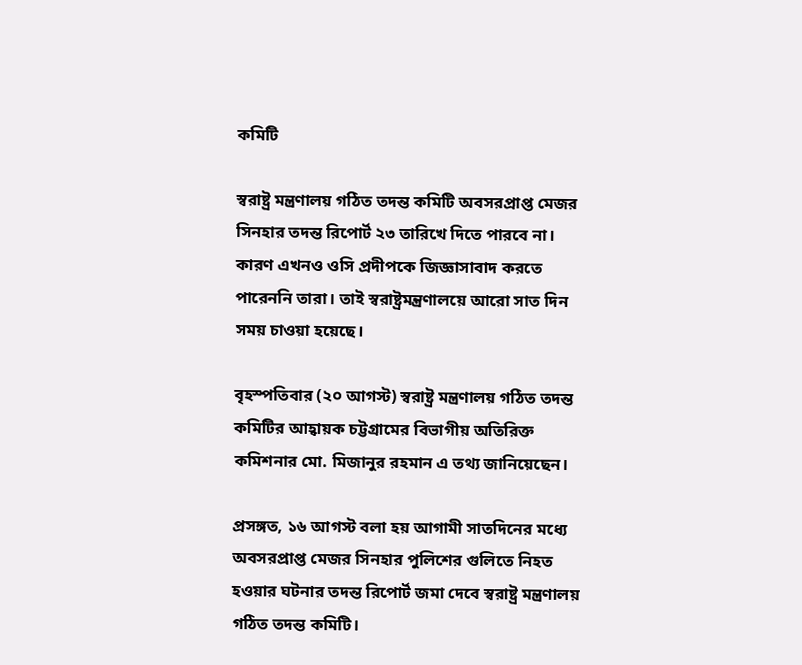কমিটি

স্বরাষ্ট্র মন্ত্রণালয় গঠিত তদন্ত কমিটি অবসরপ্রাপ্ত মেজর সিনহার তদন্ত রিপোর্ট ২৩ তারিখে দিতে পারবে না। কারণ এখনও ওসি প্রদীপকে জিজ্ঞাসাবাদ করতে পারেননি তারা। তাই স্বরাষ্ট্রমন্ত্রণালয়ে আরো সাত দিন সময় চাওয়া হয়েছে।

বৃহস্পতিবার (২০ আগস্ট) স্বরাষ্ট্র মন্ত্রণালয় গঠিত তদন্ত কমিটির আহ্বায়ক চট্টগ্রামের বিভাগীয় অতিরিক্ত কমিশনার মো. মিজানুর রহমান এ তথ্য জানিয়েছেন।

প্রসঙ্গত, ১৬ আগস্ট বলা হয় আগামী সাতদিনের মধ্যে অবসরপ্রাপ্ত মেজর সিনহার পুলিশের গুলিতে নিহত হওয়ার ঘটনার তদন্ত রিপোর্ট জমা দেবে স্বরাষ্ট্র মন্ত্রণালয় গঠিত তদন্ত কমিটি।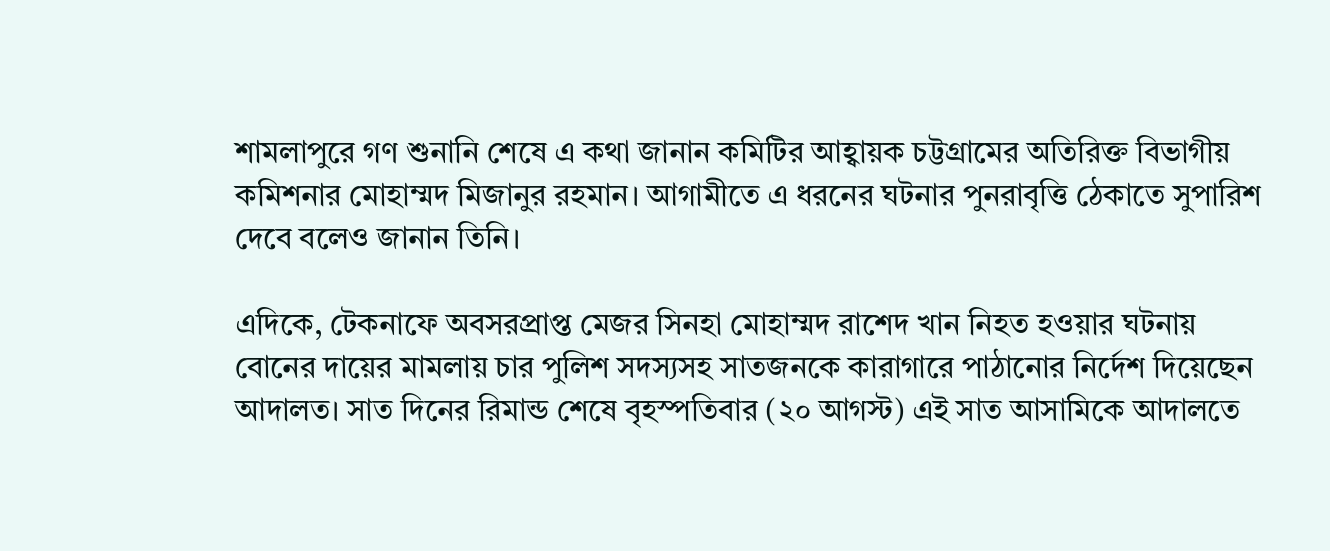শামলাপুরে গণ শুনানি শেষে এ কথা জানান কমিটির আহ্বায়ক চট্টগ্রামের অতিরিক্ত বিভাগীয় কমিশনার মোহাম্মদ মিজানুর রহমান। আগামীতে এ ধরনের ঘটনার পুনরাবৃত্তি ঠেকাতে সুপারিশ দেবে বলেও জানান তিনি।

এদিকে, টেকনাফে অবসরপ্রাপ্ত মেজর সিনহা মোহাম্মদ রাশেদ খান নিহত হওয়ার ঘটনায় বোনের দায়ের মামলায় চার পুলিশ সদস্যসহ সাতজনকে কারাগারে পাঠানোর নির্দেশ দিয়েছেন আদালত। সাত দিনের রিমান্ড শেষে বৃহস্পতিবার (২০ আগস্ট) এই সাত আসামিকে আদালতে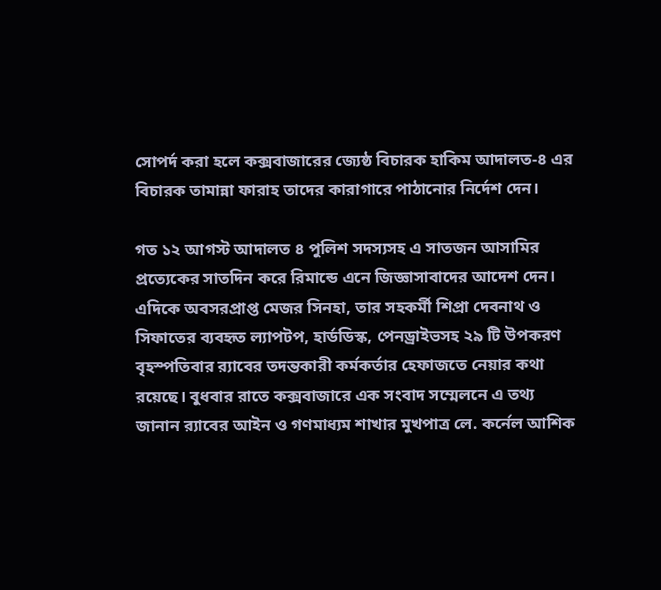সোপর্দ করা হলে কক্সবাজারের জ্যেষ্ঠ বিচারক হাকিম আদালত-৪ এর বিচারক তামান্না ফারাহ তাদের কারাগারে পাঠানোর নির্দেশ দেন।

গত ১২ আগস্ট আদালত ৪ পুলিশ সদস্যসহ এ সাতজন আসামির প্রত্যেকের সাতদিন করে রিমান্ডে এনে জিজ্ঞাসাবাদের আদেশ দেন।
এদিকে অবসরপ্রাপ্ত মেজর সিনহা, তার সহকর্মী শিপ্রা দেবনাথ ও সিফাতের ব্যবহৃত ল্যাপটপ, হার্ডডিস্ক, পেনড্রাইভসহ ২৯ টি উপকরণ বৃহস্পতিবার র‌্যাবের তদন্তকারী কর্মকর্তার হেফাজতে নেয়ার কথা রয়েছে। বুধবার রাতে কক্সবাজারে এক সংবাদ সম্মেলনে এ তথ্য জানান র‌্যাবের আইন ও গণমাধ্যম শাখার মুখপাত্র লে. কর্নেল আশিক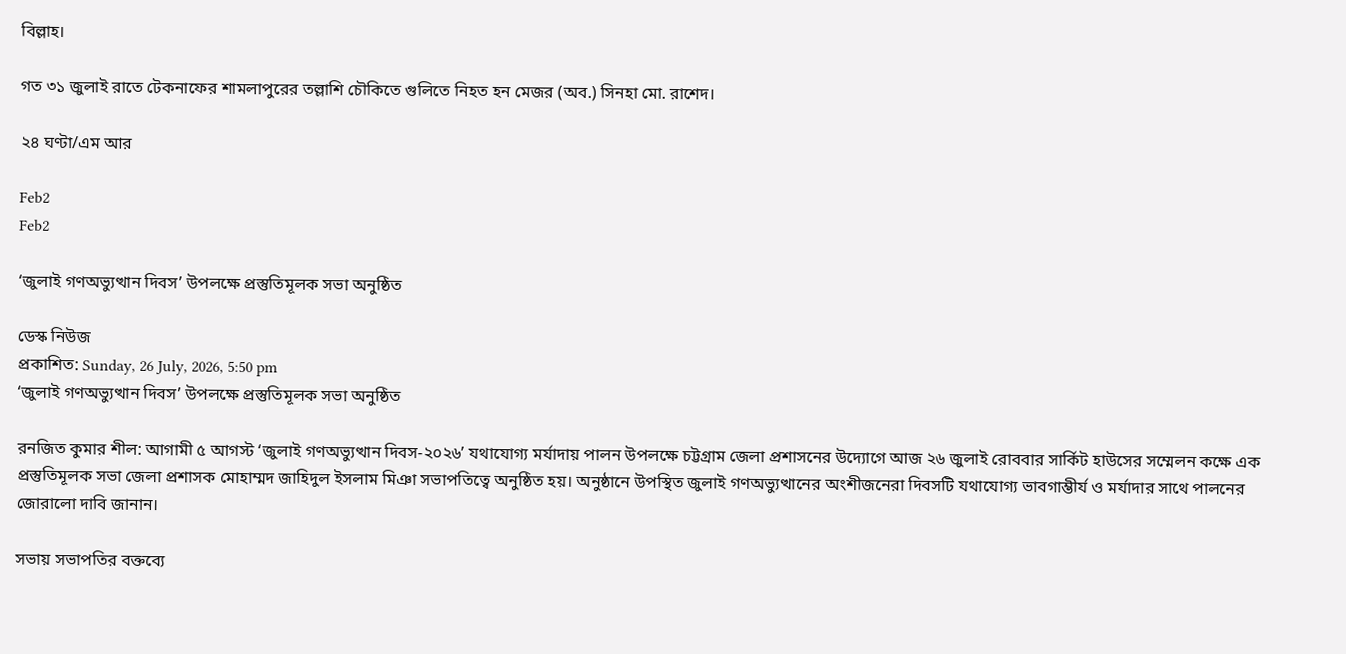বিল্লাহ।

গত ৩১ জুলাই রাতে টেকনাফের শামলাপুরের তল্লাশি চৌকিতে গুলিতে নিহত হন মেজর (অব.) সিনহা মো. রাশেদ।

২৪ ঘণ্টা/এম আর

Feb2
Feb2

‘জুলাই গণঅভ্যুত্থান দিবস’ উপলক্ষে প্রস্তুতিমূলক সভা অনুষ্ঠিত

ডেস্ক নিউজ
প্রকাশিত: Sunday, 26 July, 2026, 5:50 pm
‘জুলাই গণঅভ্যুত্থান দিবস’ উপলক্ষে প্রস্তুতিমূলক সভা অনুষ্ঠিত

রনজিত কুমার শীল: আগামী ৫ আগস্ট ‘জুলাই গণঅভ্যুত্থান দিবস-২০২৬’ যথাযোগ্য মর্যাদায় পালন উপলক্ষে চট্টগ্রাম জেলা প্রশাসনের উদ্যোগে আজ ২৬ জুলাই রোববার সার্কিট হাউসের সম্মেলন কক্ষে এক প্রস্তুতিমূলক সভা জেলা প্রশাসক মোহাম্মদ জাহিদুল ইসলাম মিঞা সভাপতিত্বে অনুষ্ঠিত হয়। অনুষ্ঠানে উপস্থিত জুলাই গণঅভ্যুত্থানের অংশীজনেরা দিবসটি যথাযোগ্য ভাবগাম্ভীর্য ও মর্যাদার সাথে পালনের জোরালো দাবি জানান।

সভায় সভাপতির বক্তব্যে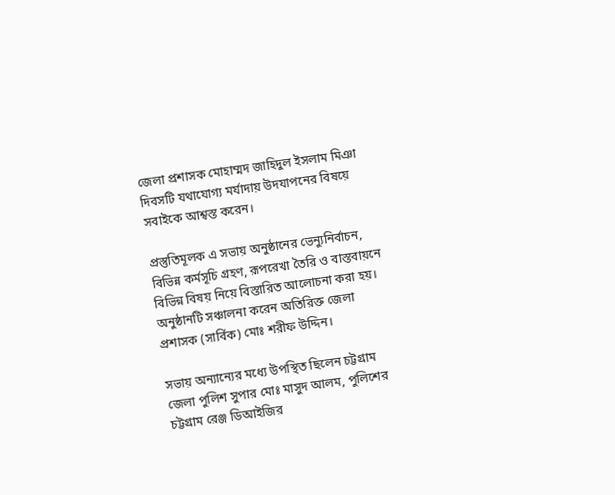জেলা প্রশাসক মোহাম্মদ জাহিদুল ইসলাম মিঞা দিবসটি যথাযোগ্য মর্যাদায় উদযাপনের বিষয়ে সবাইকে আশ্বস্ত করেন।

প্রস্তুতিমূলক এ সভায় অনুষ্ঠানের ভেন্যুনির্বাচন, বিভিন্ন কর্মসূচি গ্রহণ, রূপরেখা তৈরি ও বাস্তবায়নে বিভিন্ন বিষয় নিয়ে বিস্তারিত আলোচনা করা হয়। অনুষ্ঠানটি সঞ্চালনা করেন অতিরিক্ত জেলা প্রশাসক (সার্বিক) মোঃ শরীফ উদ্দিন।

সভায় অন্যান্যের মধ্যে উপস্থিত ছিলেন চট্টগ্রাম জেলা পুলিশ সুপার মোঃ মাসুদ আলম, পুলিশের চট্টগ্রাম রেঞ্জ ডিআইজির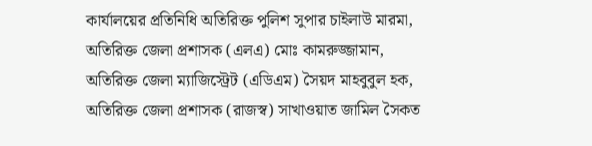কার্যালয়ের প্রতিনিধি অতিরিক্ত পুলিশ সুপার চাইলাউ মারমা, অতিরিক্ত জেলা প্রশাসক (এলএ) মোঃ কামরুজ্জামান, অতিরিক্ত জেলা ম্যাজিস্ট্রেট (এডিএম) সৈয়দ মাহবুবুল হক, অতিরিক্ত জেলা প্রশাসক (রাজস্ব) সাখাওয়াত জামিল সৈকত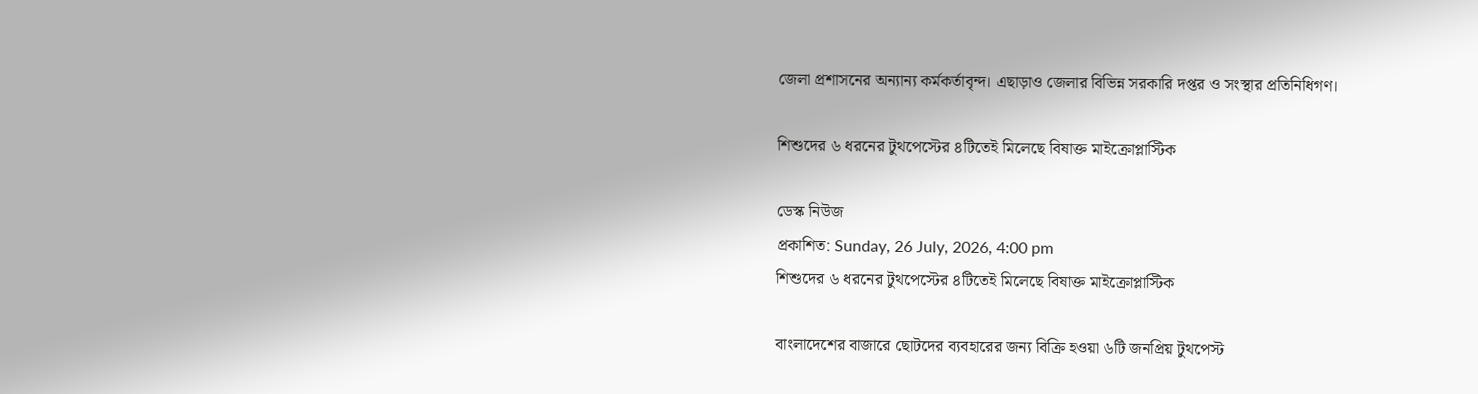জেলা প্রশাসনের অন্যান্য কর্মকর্তাবৃন্দ। এছাড়াও জেলার বিভিন্ন সরকারি দপ্তর ও সংস্থার প্রতিনিধিগণ।

শিশুদের ৬ ধরনের টুথপেস্টের ৪টিতেই মিলেছে বিষাক্ত মাইক্রোপ্লাস্টিক

ডেস্ক নিউজ
প্রকাশিত: Sunday, 26 July, 2026, 4:00 pm
শিশুদের ৬ ধরনের টুথপেস্টের ৪টিতেই মিলেছে বিষাক্ত মাইক্রোপ্লাস্টিক

বাংলাদেশের বাজারে ছোটদের ব্যবহারের জন্য বিক্রি হওয়া ৬টি জনপ্রিয় টুথপেস্ট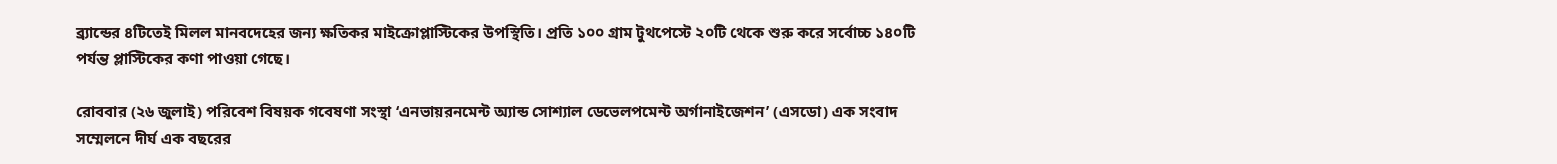ব্র্যান্ডের ৪টিতেই মিলল মানবদেহের জন্য ক্ষতিকর মাইক্রোপ্লাস্টিকের উপস্থিতি। প্রতি ১০০ গ্রাম টুথপেস্টে ২০টি থেকে শুরু করে সর্বোচ্চ ১৪০টি পর্যন্ত প্লাস্টিকের কণা পাওয়া গেছে।

রোববার (২৬ জুলাই) পরিবেশ বিষয়ক গবেষণা সংস্থা ‘এনভায়রনমেন্ট অ্যান্ড সোশ্যাল ডেভেলপমেন্ট অর্গানাইজেশন’ (এসডো) এক সংবাদ সম্মেলনে দীর্ঘ এক বছরের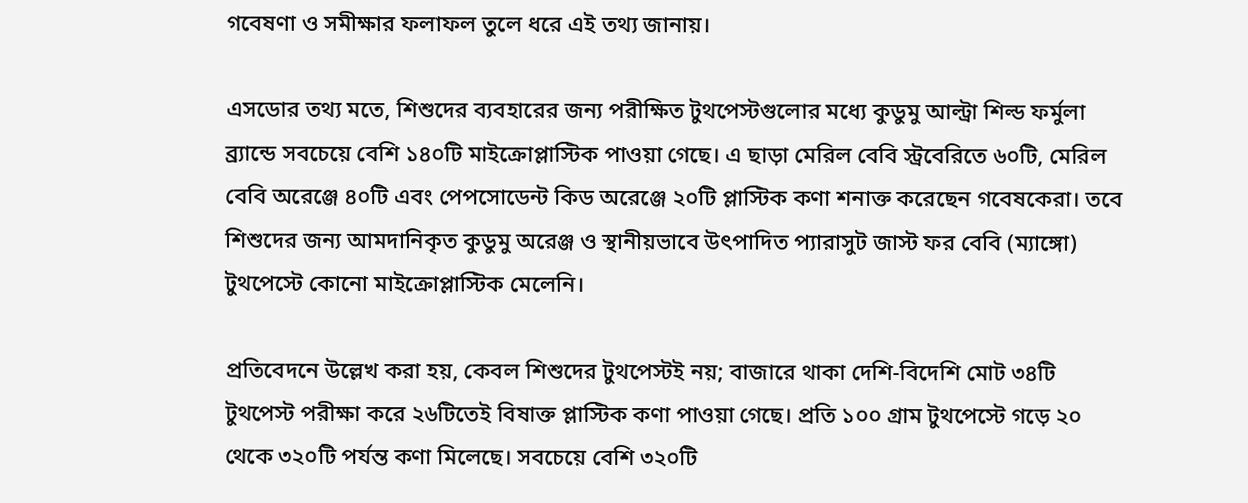গবেষণা ও সমীক্ষার ফলাফল তুলে ধরে এই তথ্য জানায়।

এসডোর তথ্য মতে, শিশুদের ব্যবহারের জন্য পরীক্ষিত টুথপেস্টগুলোর মধ্যে কুডুমু আল্ট্রা শিল্ড ফর্মুলা ব্র্যান্ডে সবচেয়ে বেশি ১৪০টি মাইক্রোপ্লাস্টিক পাওয়া গেছে। এ ছাড়া মেরিল বেবি স্ট্রবেরিতে ৬০টি, মেরিল বেবি অরেঞ্জে ৪০টি এবং পেপসোডেন্ট কিড অরেঞ্জে ২০টি প্লাস্টিক কণা শনাক্ত করেছেন গবেষকেরা। তবে শিশুদের জন্য আমদানিকৃত কুডুমু অরেঞ্জ ও স্থানীয়ভাবে উৎপাদিত প্যারাসুট জাস্ট ফর বেবি (ম্যাঙ্গো) টুথপেস্টে কোনো মাইক্রোপ্লাস্টিক মেলেনি।

প্রতিবেদনে উল্লেখ করা হয়, কেবল শিশুদের টুথপেস্টই নয়; বাজারে থাকা দেশি-বিদেশি মোট ৩৪টি টুথপেস্ট পরীক্ষা করে ২৬টিতেই বিষাক্ত প্লাস্টিক কণা পাওয়া গেছে। প্রতি ১০০ গ্রাম টুথপেস্টে গড়ে ২০ থেকে ৩২০টি পর্যন্ত কণা মিলেছে। সবচেয়ে বেশি ৩২০টি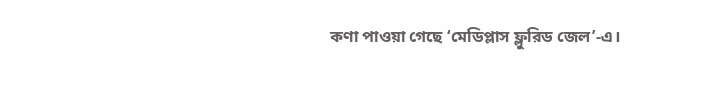কণা পাওয়া গেছে ‘মেডিপ্লাস ফ্লুরিড জেল’-এ।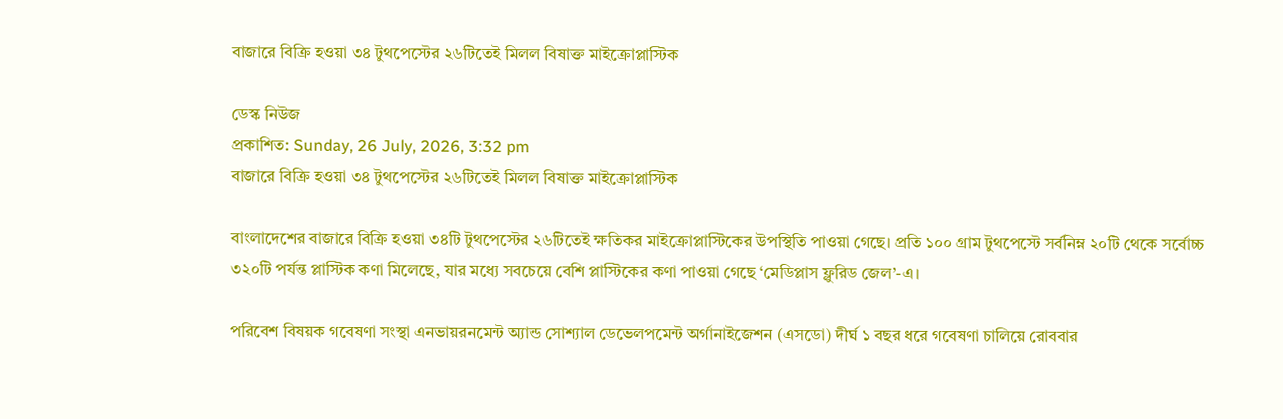বাজারে বিক্রি হওয়া ৩৪ টুথপেস্টের ২৬টিতেই মিলল বিষাক্ত মাইক্রোপ্লাস্টিক

ডেস্ক নিউজ
প্রকাশিত: Sunday, 26 July, 2026, 3:32 pm
বাজারে বিক্রি হওয়া ৩৪ টুথপেস্টের ২৬টিতেই মিলল বিষাক্ত মাইক্রোপ্লাস্টিক

বাংলাদেশের বাজারে বিক্রি হওয়া ৩৪টি টুথপেস্টের ২৬টিতেই ক্ষতিকর মাইক্রোপ্লাস্টিকের উপস্থিতি পাওয়া গেছে। প্রতি ১০০ গ্রাম টুথপেস্টে সর্বনিম্ন ২০টি থেকে সর্বোচ্চ ৩২০টি পর্যন্ত প্লাস্টিক কণা মিলেছে, যার মধ্যে সবচেয়ে বেশি প্লাস্টিকের কণা পাওয়া গেছে ‘মেডিপ্লাস ফ্লুরিড জেল’-এ।

পরিবেশ বিষয়ক গবেষণা সংস্থা এনভায়রনমেন্ট অ্যান্ড সোশ্যাল ডেভেলপমেন্ট অর্গানাইজেশন (এসডো) দীর্ঘ ১ বছর ধরে গবেষণা চালিয়ে রোববার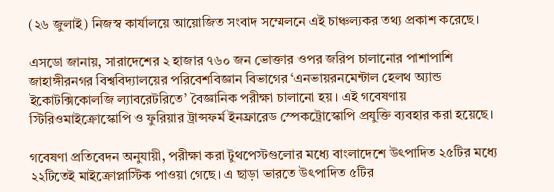(২৬ জুলাই) নিজস্ব কার্যালয়ে আয়োজিত সংবাদ সম্মেলনে এই চাঞ্চল্যকর তথ্য প্রকাশ করেছে।

এসডো জানায়, সারাদেশের ২ হাজার ৭৬০ জন ভোক্তার ওপর জরিপ চালানোর পাশাপাশি জাহাঙ্গীরনগর বিশ্ববিদ্যালয়ের পরিবেশবিজ্ঞান বিভাগের ‘এনভায়রনমেন্টাল হেলথ অ্যান্ড ইকোটক্সিকোলজি ল্যাবরেটরিতে’ বৈজ্ঞানিক পরীক্ষা চালানো হয়। এই গবেষণায় স্টিরিওমাইক্রোস্কোপি ও ফুরিয়ার ট্রান্সফর্ম ইনফ্রারেড স্পেকট্রোস্কোপি প্রযুক্তি ব্যবহার করা হয়েছে।

গবেষণা প্রতিবেদন অনুযায়ী, পরীক্ষা করা টুথপেস্টগুলোর মধ্যে বাংলাদেশে উৎপাদিত ২৫টির মধ্যে ২২টিতেই মাইক্রোপ্লাস্টিক পাওয়া গেছে। এ ছাড়া ভারতে উৎপাদিত ৫টির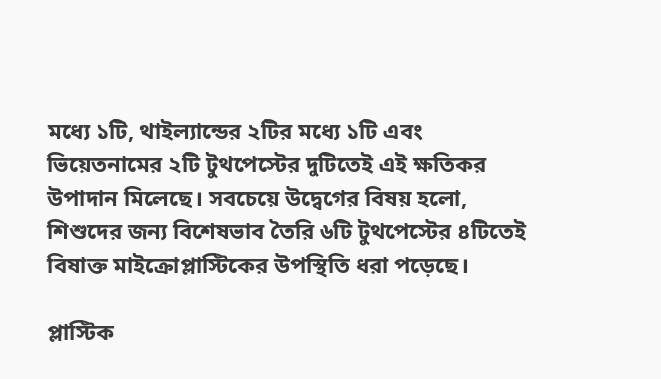মধ্যে ১টি, থাইল্যান্ডের ২টির মধ্যে ১টি এবং ভিয়েতনামের ২টি টুথপেস্টের দুটিতেই এই ক্ষতিকর উপাদান মিলেছে। সবচেয়ে উদ্বেগের বিষয় হলো, শিশুদের জন্য বিশেষভাব তৈরি ৬টি টুথপেস্টের ৪টিতেই বিষাক্ত মাইক্রোপ্লাস্টিকের উপস্থিতি ধরা পড়েছে।

প্লাস্টিক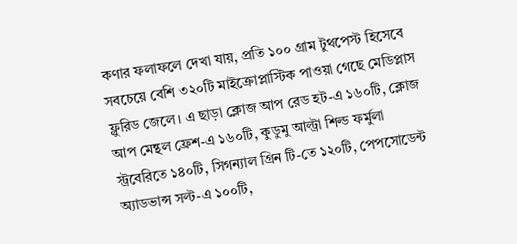কণার ফলাফলে দেখা যায়, প্রতি ১০০ গ্রাম টুথপেস্ট হিসেবে সবচেয়ে বেশি ৩২০টি মাইক্রোপ্লাস্টিক পাওয়া গেছে মেডিপ্লাস ফ্লুরিড জেলে। এ ছাড়া ক্লোজ আপ রেড হট-এ ১৬০টি, ক্লোজ আপ মেন্থল ফ্রেশ-এ ১৬০টি, কুডুমু আল্ট্রা শিল্ড ফর্মুলা স্ট্রবেরিতে ১৪০টি, সিগন্যাল গ্রিন টি-তে ১২০টি, পেপসোডেন্ট অ্যাডভান্স সল্ট-এ ১০০টি,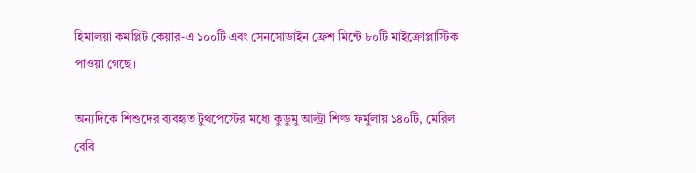হিমালয়া কমপ্লিট কেয়ার-এ ১০০টি এবং সেনসোডাইন ফ্রেশ মিন্টে ৮০টি মাইক্রোপ্লাস্টিক পাওয়া গেছে।

অন্যদিকে শিশুদের ব্যবহৃত টুথপেস্টের মধ্যে কুডুমু আল্ট্রা শিল্ড ফর্মুলায় ১৪০টি, মেরিল বেবি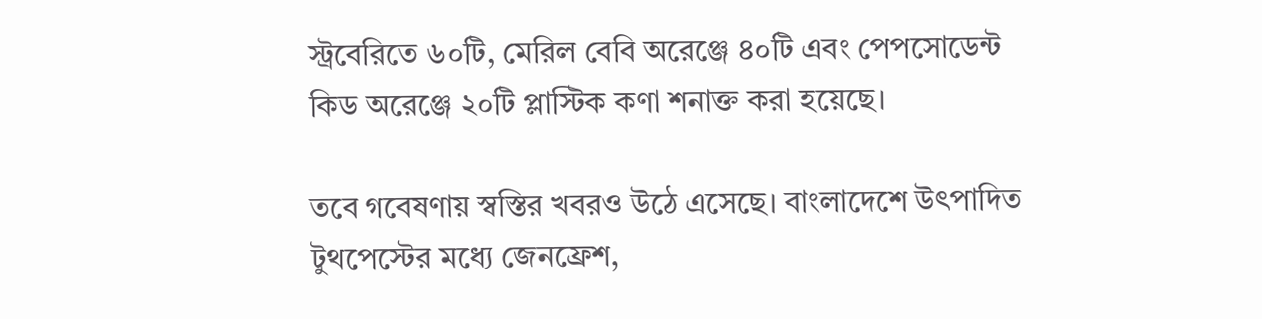স্ট্রবেরিতে ৬০টি, মেরিল বেবি অরেঞ্জে ৪০টি এবং পেপসোডেন্ট কিড অরেঞ্জে ২০টি প্লাস্টিক কণা শনাক্ত করা হয়েছে।

তবে গবেষণায় স্বস্তির খবরও উঠে এসেছে। বাংলাদেশে উৎপাদিত টুথপেস্টের মধ্যে জেনফ্রেশ,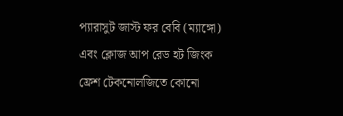প্যারাসুট জাস্ট ফর বেবি (ম্যাঙ্গো) এবং ক্লোজ আপ রেড হট জিংক ফ্রেশ টেকনোলজিতে কোনো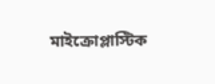মাইক্রোপ্লাস্টিক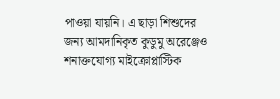পাওয়া যায়নি। এ ছাড়া শিশুদের জন্য আমদানিকৃত কুডুমু অরেঞ্জেও শনাক্তযোগ্য মাইক্রোপ্লাস্টিক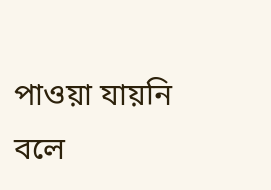পাওয়া যায়নি বলে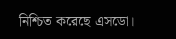নিশ্চিত করেছে এসডো।